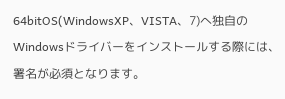64bitOS(WindowsXP、VISTA、7)へ独自のWindowsドライバーをインストールする際には、署名が必須となります。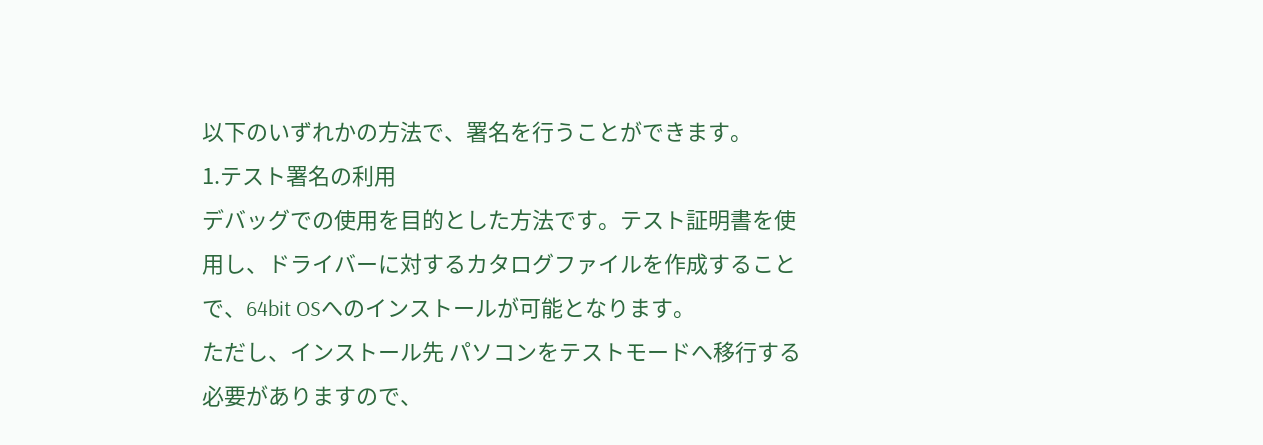以下のいずれかの方法で、署名を行うことができます。
1.テスト署名の利用
デバッグでの使用を目的とした方法です。テスト証明書を使用し、ドライバーに対するカタログファイルを作成することで、64bit OSへのインストールが可能となります。
ただし、インストール先 パソコンをテストモードへ移行する必要がありますので、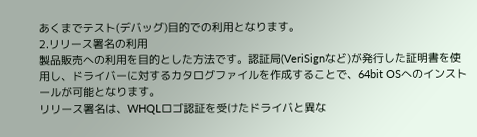あくまでテスト(デバッグ)目的での利用となります。
2.リリース署名の利用
製品販売への利用を目的とした方法です。認証局(VeriSignなど)が発行した証明書を使用し、ドライバーに対するカタログファイルを作成することで、64bit OSへのインストールが可能となります。
リリース署名は、WHQLロゴ認証を受けたドライバと異な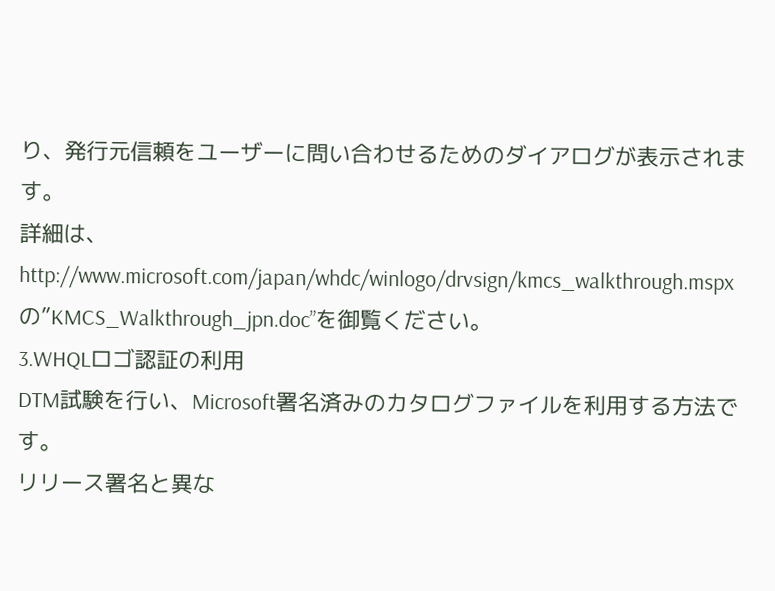り、発行元信頼をユーザーに問い合わせるためのダイアログが表示されます。
詳細は、http://www.microsoft.com/japan/whdc/winlogo/drvsign/kmcs_walkthrough.mspx
の”KMCS_Walkthrough_jpn.doc”を御覧ください。
3.WHQLロゴ認証の利用
DTM試験を行い、Microsoft署名済みのカタログファイルを利用する方法です。
リリース署名と異な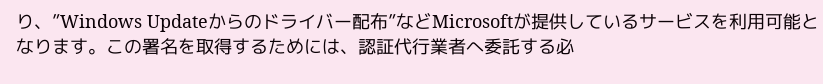り、”Windows Updateからのドライバー配布”などMicrosoftが提供しているサービスを利用可能となります。この署名を取得するためには、認証代行業者へ委託する必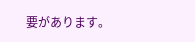要があります。